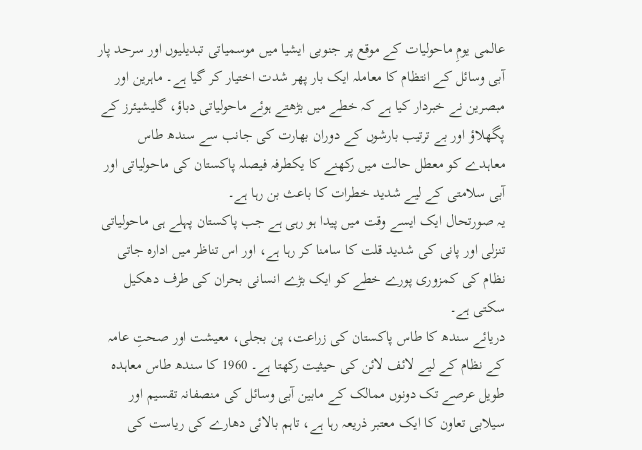عالمی یومِ ماحولیات کے موقع پر جنوبی ایشیا میں موسمیاتی تبدیلیوں اور سرحد پار آبی وسائل کے انتظام کا معاملہ ایک بار پھر شدت اختیار کر گیا ہے۔ ماہرین اور مبصرین نے خبردار کیا ہے کہ خطے میں بڑھتے ہوئے ماحولیاتی دباؤ، گلیشیئرز کے پگھلاؤ اور بے ترتیب بارشوں کے دوران بھارت کی جانب سے سندھ طاس معاہدے کو معطل حالت میں رکھنے کا یکطرفہ فیصلہ پاکستان کی ماحولیاتی اور آبی سلامتی کے لیے شدید خطرات کا باعث بن رہا ہے۔
یہ صورتحال ایک ایسے وقت میں پیدا ہو رہی ہے جب پاکستان پہلے ہی ماحولیاتی تنزلی اور پانی کی شدید قلت کا سامنا کر رہا ہے، اور اس تناظر میں ادارہ جاتی نظام کی کمزوری پورے خطے کو ایک بڑے انسانی بحران کی طرف دھکیل سکتی ہے۔
دریائے سندھ کا طاس پاکستان کی زراعت، پن بجلی، معیشت اور صحتِ عامہ کے نظام کے لیے لائف لائن کی حیثیت رکھتا ہے۔ 1960 کا سندھ طاس معاہدہ طویل عرصے تک دونوں ممالک کے مابین آبی وسائل کی منصفانہ تقسیم اور سیلابی تعاون کا ایک معتبر ذریعہ رہا ہے، تاہم بالائی دھارے کی ریاست کی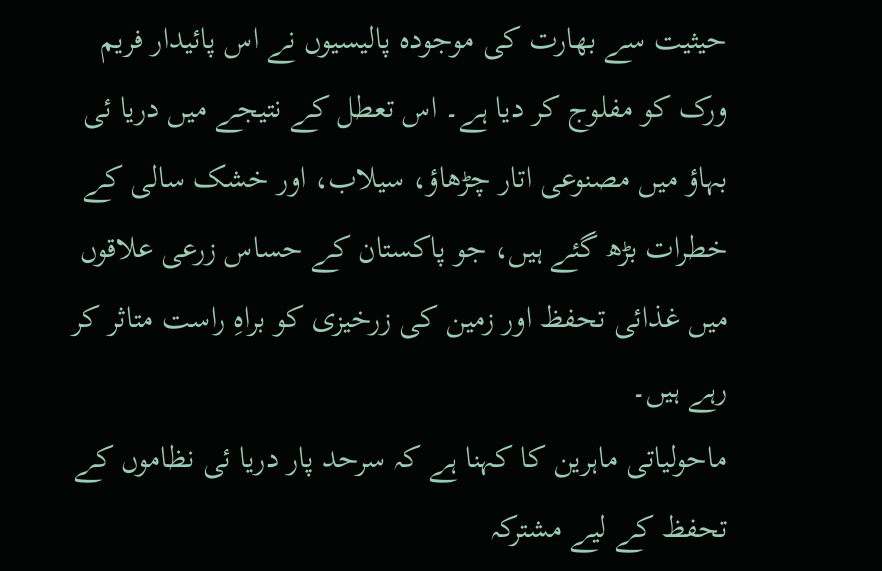حیثیت سے بھارت کی موجودہ پالیسیوں نے اس پائیدار فریم ورک کو مفلوج کر دیا ہے۔ اس تعطل کے نتیجے میں دریا ئی بہاؤ میں مصنوعی اتار چڑھاؤ، سیلاب، اور خشک سالی کے خطرات بڑھ گئے ہیں، جو پاکستان کے حساس زرعی علاقوں میں غذائی تحفظ اور زمین کی زرخیزی کو براہِ راست متاثر کر رہے ہیں۔
ماحولیاتی ماہرین کا کہنا ہے کہ سرحد پار دریا ئی نظاموں کے تحفظ کے لیے مشترکہ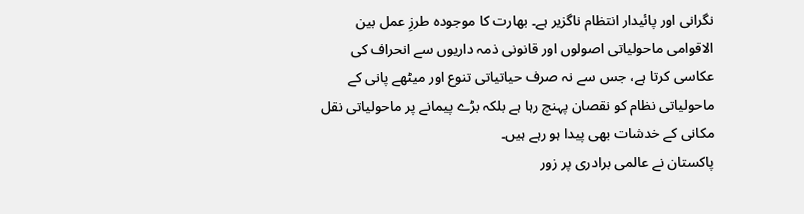نگرانی اور پائیدار انتظام ناگزیر ہے۔ بھارت کا موجودہ طرزِ عمل بین الاقوامی ماحولیاتی اصولوں اور قانونی ذمہ داریوں سے انحراف کی عکاسی کرتا ہے، جس سے نہ صرف حیاتیاتی تنوع اور میٹھے پانی کے ماحولیاتی نظام کو نقصان پہنچ رہا ہے بلکہ بڑے پیمانے پر ماحولیاتی نقل مکانی کے خدشات بھی پیدا ہو رہے ہیں۔
پاکستان نے عالمی برادری پر زور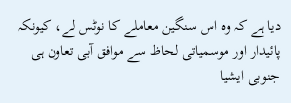دیا ہے کہ وہ اس سنگین معاملے کا نوٹس لے، کیونکہ پائیدار اور موسمیاتی لحاظ سے موافق آبی تعاون ہی جنوبی ایشیا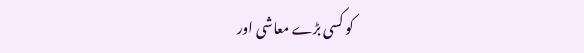کو کسی بڑے معاشی اور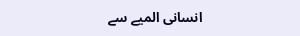انسانی المیے سے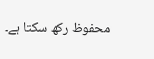محفوظ رکھ سکتا ہے۔